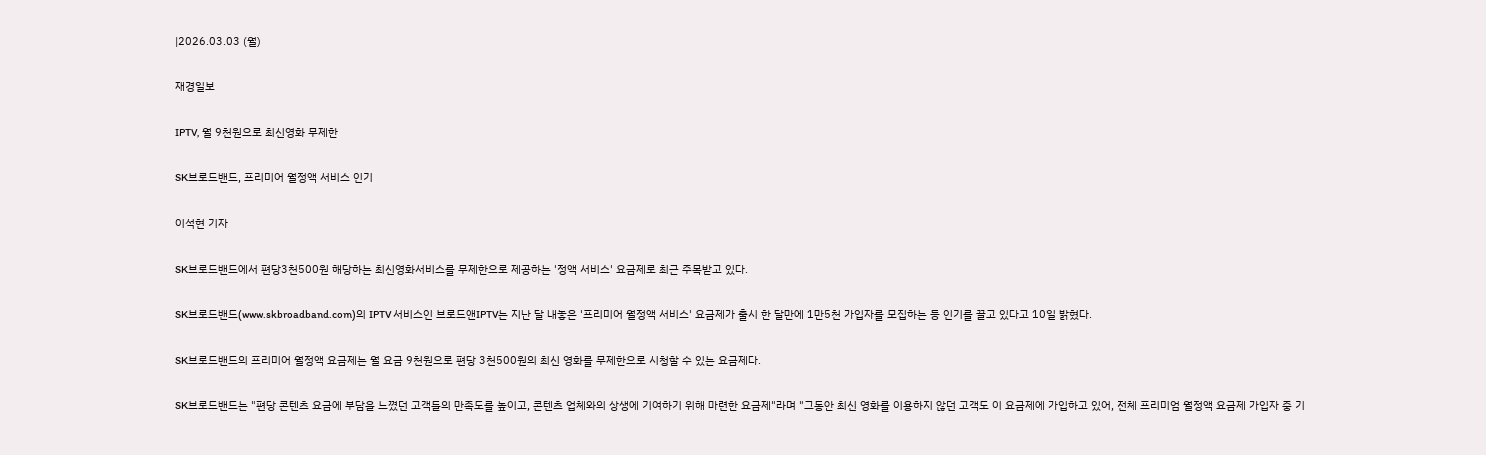|2026.03.03 (월)

재경일보

IPTV, 월 9천원으로 최신영화 무제한

SK브로드밴드, 프리미어 월정액 서비스 인기

이석현 기자

SK브로드밴드에서 편당3천500원 해당하는 최신영화서비스를 무제한으로 제공하는 '정액 서비스' 요금제로 최근 주목받고 있다.

SK브로드밴드(www.skbroadband.com)의 IPTV 서비스인 브로드앤IPTV는 지난 달 내놓은 '프리미어 월정액 서비스' 요금제가 출시 한 달만에 1만5천 가입자를 모집하는 등 인기를 끌고 있다고 10일 밝혔다.

SK브로드밴드의 프리미어 월정액 요금제는 월 요금 9천원으로 편당 3천500원의 최신 영화를 무제한으로 시청할 수 있는 요금제다.

SK브로드밴드는 "편당 콘텐츠 요금에 부담을 느꼈던 고객들의 만족도를 높이고, 콘텐츠 업체와의 상생에 기여하기 위해 마련한 요금제"라며 "그동안 최신 영화를 이용하지 않던 고객도 이 요금제에 가입하고 있어, 전체 프리미엄 월정액 요금제 가입자 중 기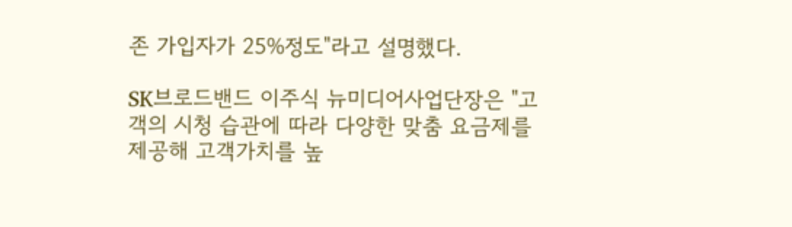존 가입자가 25%정도"라고 설명했다.

SK브로드밴드 이주식 뉴미디어사업단장은 "고객의 시청 습관에 따라 다양한 맞춤 요금제를 제공해 고객가치를 높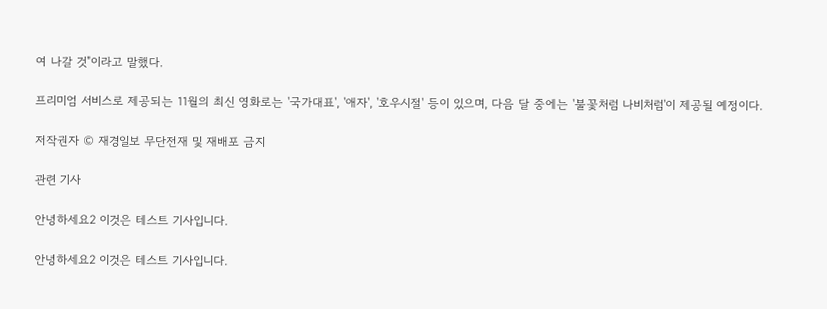여 나갈 것"이라고 말했다.

프리미엄 서비스로 제공되는 11월의 최신 영화로는 '국가대표', '애자', '호우시절' 등이 있으며, 다음 달 중에는 '불꽃처럼 나비처럼'이 제공될 예정이다.

저작권자 © 재경일보 무단전재 및 재배포 금지

관련 기사

안녕하세요2 이것은 테스트 기사입니다.

안녕하세요2 이것은 테스트 기사입니다.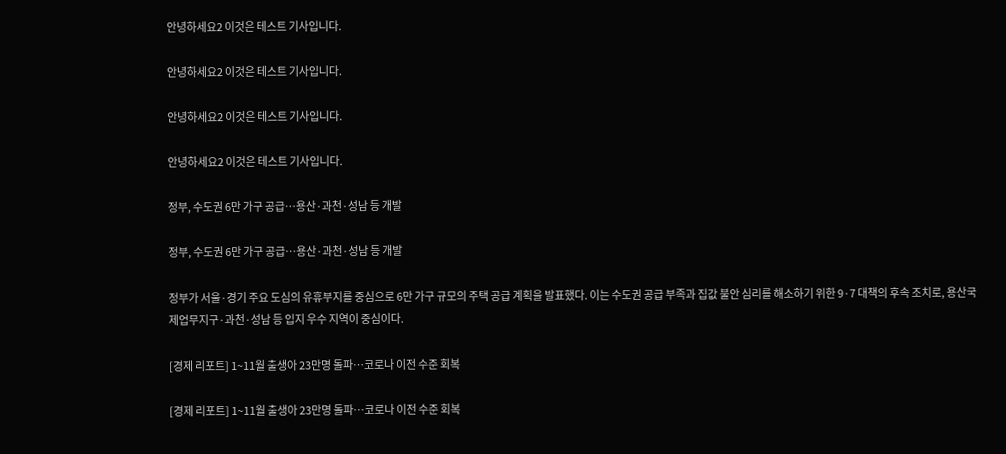안녕하세요2 이것은 테스트 기사입니다.

안녕하세요2 이것은 테스트 기사입니다.

안녕하세요2 이것은 테스트 기사입니다.

안녕하세요2 이것은 테스트 기사입니다.

정부, 수도권 6만 가구 공급…용산·과천·성남 등 개발

정부, 수도권 6만 가구 공급…용산·과천·성남 등 개발

정부가 서울·경기 주요 도심의 유휴부지를 중심으로 6만 가구 규모의 주택 공급 계획을 발표했다. 이는 수도권 공급 부족과 집값 불안 심리를 해소하기 위한 9·7 대책의 후속 조치로, 용산국제업무지구·과천·성남 등 입지 우수 지역이 중심이다.

[경제 리포트] 1~11월 출생아 23만명 돌파…코로나 이전 수준 회복

[경제 리포트] 1~11월 출생아 23만명 돌파…코로나 이전 수준 회복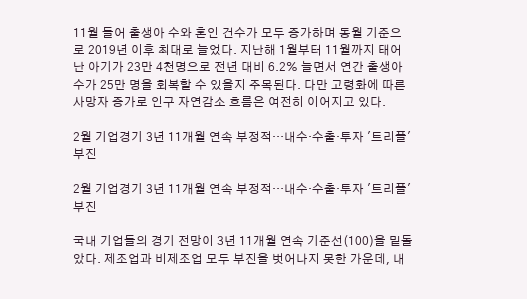11월 들어 출생아 수와 혼인 건수가 모두 증가하며 동월 기준으로 2019년 이후 최대로 늘었다. 지난해 1월부터 11월까지 태어난 아기가 23만 4천명으로 전년 대비 6.2% 늘면서 연간 출생아 수가 25만 명을 회복할 수 있을지 주목된다. 다만 고령화에 따른 사망자 증가로 인구 자연감소 흐름은 여전히 이어지고 있다.

2월 기업경기 3년 11개월 연속 부정적…내수·수출·투자 '트리플' 부진

2월 기업경기 3년 11개월 연속 부정적…내수·수출·투자 '트리플' 부진

국내 기업들의 경기 전망이 3년 11개월 연속 기준선(100)을 밑돌았다. 제조업과 비제조업 모두 부진을 벗어나지 못한 가운데, 내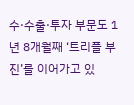수·수출·투자 부문도 1년 8개월째 ‘트리플 부진’를 이어가고 있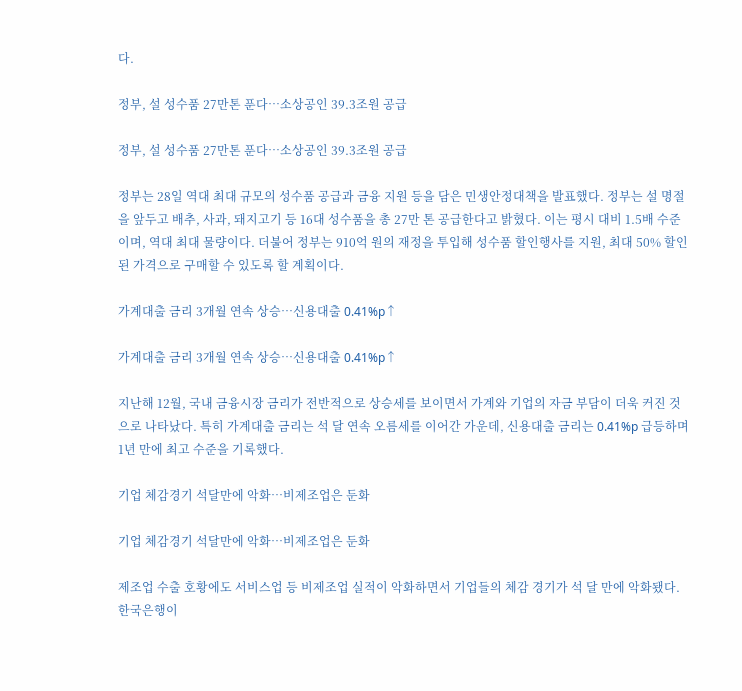다.

정부, 설 성수품 27만톤 푼다…소상공인 39.3조원 공급

정부, 설 성수품 27만톤 푼다…소상공인 39.3조원 공급

정부는 28일 역대 최대 규모의 성수품 공급과 금융 지원 등을 담은 민생안정대책을 발표했다. 정부는 설 명절을 앞두고 배추, 사과, 돼지고기 등 16대 성수품을 총 27만 톤 공급한다고 밝혔다. 이는 평시 대비 1.5배 수준이며, 역대 최대 물량이다. 더불어 정부는 910억 원의 재정을 투입해 성수품 할인행사를 지원, 최대 50% 할인된 가격으로 구매할 수 있도록 할 계획이다.

가계대출 금리 3개월 연속 상승…신용대출 0.41%p↑

가계대출 금리 3개월 연속 상승…신용대출 0.41%p↑

지난해 12월, 국내 금융시장 금리가 전반적으로 상승세를 보이면서 가계와 기업의 자금 부담이 더욱 커진 것으로 나타났다. 특히 가계대출 금리는 석 달 연속 오름세를 이어간 가운데, 신용대출 금리는 0.41%p 급등하며 1년 만에 최고 수준을 기록했다.

기업 체감경기 석달만에 악화…비제조업은 둔화

기업 체감경기 석달만에 악화…비제조업은 둔화

제조업 수출 호황에도 서비스업 등 비제조업 실적이 악화하면서 기업들의 체감 경기가 석 달 만에 악화됐다. 한국은행이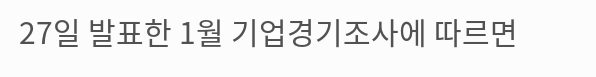27일 발표한 1월 기업경기조사에 따르면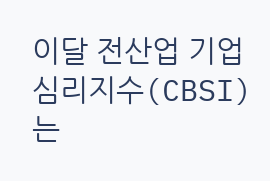이달 전산업 기업심리지수(CBSI)는